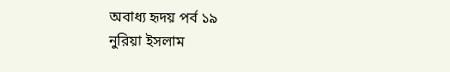অবাধ্য হৃদয় পর্ব ১৯
নুরিয়া ইসলাম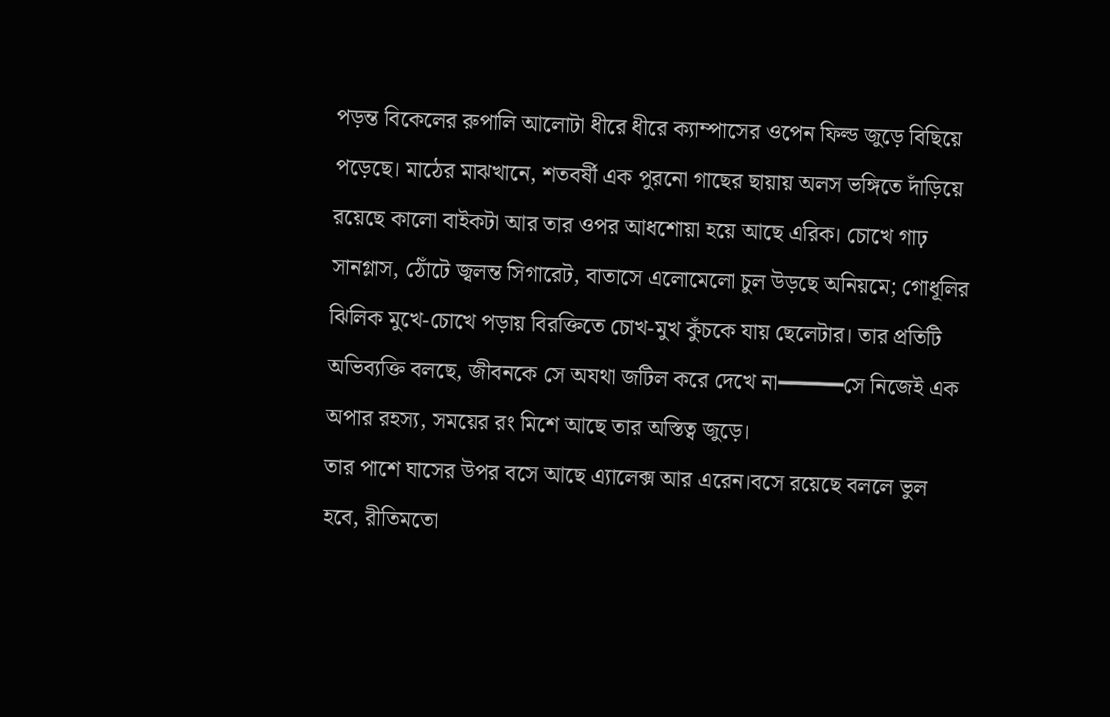পড়ন্ত বিকেলের রুপালি আলোটা ধীরে ধীরে ক্যাম্পাসের ওপেন ফিল্ড জুড়ে বিছিয়ে পড়েছে। মাঠের মাঝখানে, শতবর্ষী এক পুরনো গাছের ছায়ায় অলস ভঙ্গিতে দাঁড়িয়ে রয়েছে কালো বাইকটা আর তার ওপর আধশোয়া হয়ে আছে এরিক। চোখে গাঢ় সানগ্লাস, ঠোঁটে জ্বলন্ত সিগারেট, বাতাসে এলোমেলো চুল উড়ছে অনিয়মে; গোধূলির ঝিলিক মুখে-চোখে পড়ায় বিরক্তিতে চোখ-মুখ কুঁচকে যায় ছেলেটার। তার প্রতিটি অভিব্যক্তি বলছে, জীবনকে সে অযথা জটিল করে দেখে না━━━━━সে নিজেই এক অপার রহস্য, সময়ের রং মিশে আছে তার অস্তিত্ব জুড়ে।
তার পাশে ঘাসের উপর বসে আছে এ্যালেক্স আর এরেন।বসে রয়েছে বললে ভুল হবে, রীতিমতো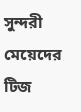সুন্দরী মেয়েদের টিজ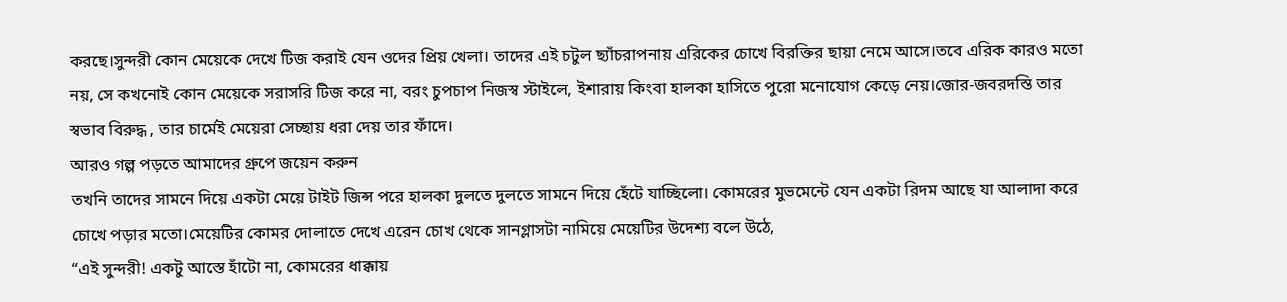করছে।সুন্দরী কোন মেয়েকে দেখে টিজ করাই যেন ওদের প্রিয় খেলা। তাদের এই চটুল ছ্যাঁচরাপনায় এরিকের চোখে বিরক্তির ছায়া নেমে আসে।তবে এরিক কারও মতো নয়, সে কখনোই কোন মেয়েকে সরাসরি টিজ করে না, বরং চুপচাপ নিজস্ব স্টাইলে, ইশারায় কিংবা হালকা হাসিতে পুরো মনোযোগ কেড়ে নেয়।জোর-জবরদস্তি তার স্বভাব বিরুদ্ধ , তার চার্মেই মেয়েরা সেচ্ছায় ধরা দেয় তার ফাঁদে।
আরও গল্প পড়তে আমাদের গ্রুপে জয়েন করুন
তখনি তাদের সামনে দিয়ে একটা মেয়ে টাইট জিন্স পরে হালকা দুলতে দুলতে সামনে দিয়ে হেঁটে যাচ্ছিলো। কোমরের মুভমেন্টে যেন একটা রিদম আছে যা আলাদা করে চোখে পড়ার মতো।মেয়েটির কোমর দোলাতে দেখে এরেন চোখ থেকে সানগ্লাসটা নামিয়ে মেয়েটির উদেশ্য বলে উঠে,
“এই সুন্দরী! একটু আস্তে হাঁটো না, কোমরের ধাক্কায়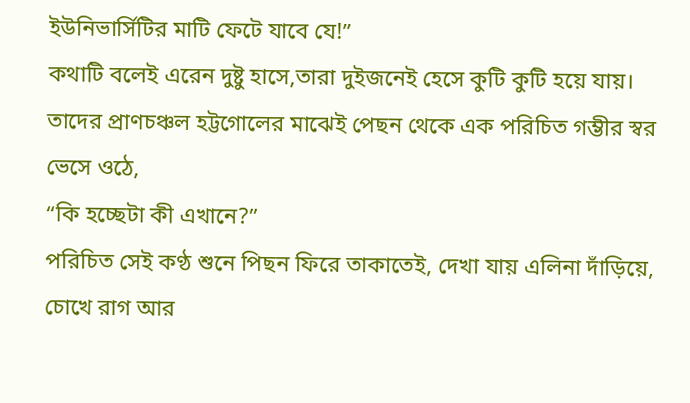ইউনিভার্সিটির মাটি ফেটে যাবে যে!”
কথাটি বলেই এরেন দুষ্টু হাসে,তারা দুইজনেই হেসে কুটি কুটি হয়ে যায়। তাদের প্রাণচঞ্চল হট্টগোলের মাঝেই পেছন থেকে এক পরিচিত গম্ভীর স্বর ভেসে ওঠে,
“কি হচ্ছেটা কী এখানে?”
পরিচিত সেই কণ্ঠ শুনে পিছন ফিরে তাকাতেই, দেখা যায় এলিনা দাঁড়িয়ে, চোখে রাগ আর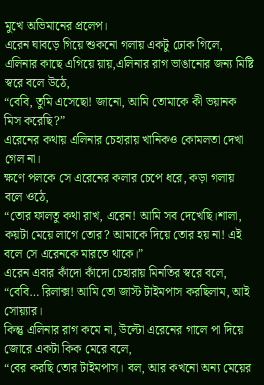মুখে অভিমানের প্রলেপ।
এরেন ঘাবড়ে গিয়ে শুকনো গলায় একটু ঢোক গিলে, এলিনার কাছে এগিয়ে য়ায়,এলিনার রাগ ভাঙানোর জন্য মিষ্টি স্বরে বলে উঠে,
“বেবি, তুমি এসেছো! জানো, আমি তোমাকে কী ভয়ানক মিস করেছি?”
এরেনের কথায় এলিনার চেহারায় খানিকও কোমলতা দেখা গেল না।
ক্ষণে পলকে সে এরেনের কলার চেপে ধরে, কড়া গলায় বলে ওঠে,
“তোর ফালতু কথা রাখ, এরেন! আমি সব দেখেছি।শালা, কয়টা মেয়ে লাগে তোর? আমাকে দিয়ে তোর হয় না! এই বলে সে এরেনকে মারতে থাকে।”
এরেন এবার কাঁদো কাঁদো চেহারায় মিনতির স্বরে বলে,
“বেবি… রিলাক্স! আমি তো জাস্ট টাইমপাস করছিলাম, আই সোয়্যার।
কিন্তু এলিনার রাগ কমে না, উল্টো এরেনের গালে পা দিয়ে জোরে একটা কিক মেরে বলে,
“বের করছি তোর টাইমপাস। বল, আর কখনো অন্য মেয়ের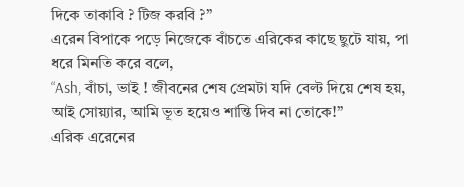দিকে তাকাবি ? টিজ করবি ?”
এরেন বিপাকে পড়ে নিজেকে বাঁচতে এরিকের কাছে ছুটে যায়, পা ধরে মিনতি করে বলে,
“Ash, বাঁচা, ভাই ! জীবনের শেষ প্রেমটা যদি বেল্ট দিয়ে শেষ হয়, আই সোয়্যার, আমি ভূত হয়েও শান্তি দিব না তোকে!”
এরিক এরেনের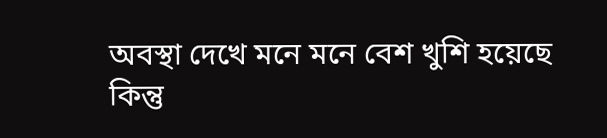অবস্থা দেখে মনে মনে বেশ খুশি হয়েছে কিন্তু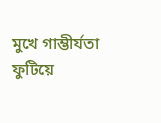মুখে গাম্ভীর্যতা ফুটিয়ে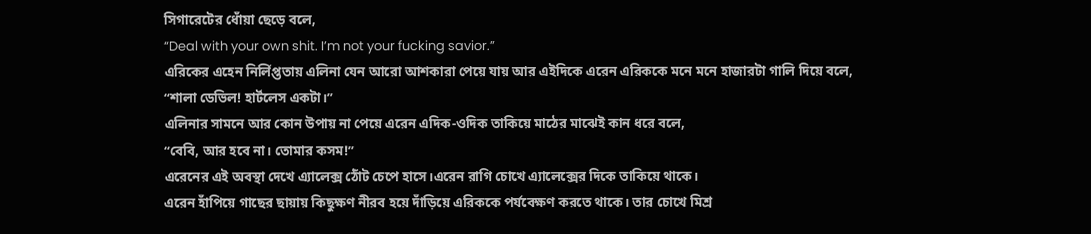সিগারেটের ধোঁয়া ছেড়ে বলে,
“Deal with your own shit. I’m not your fucking savior.”
এরিকের এহেন নির্লিপ্ততায় এলিনা যেন আরো আশকারা পেয়ে যায় আর এইদিকে এরেন এরিককে মনে মনে হাজারটা গালি দিয়ে বলে,
“শালা ডেভিল! হার্টলেস একটা।”
এলিনার সামনে আর কোন উপায় না পেয়ে এরেন এদিক-ওদিক তাকিয়ে মাঠের মাঝেই কান ধরে বলে,
“বেবি, আর হবে না। তোমার কসম!”
এরেনের এই অবস্থা দেখে এ্যালেক্স ঠোঁট চেপে হাসে।এরেন রাগি চোখে এ্যালেক্সের দিকে তাকিয়ে থাকে।
এরেন হাঁপিয়ে গাছের ছায়ায় কিছুক্ষণ নীরব হয়ে দাঁড়িয়ে এরিককে পর্যবেক্ষণ করতে থাকে। তার চোখে মিশ্র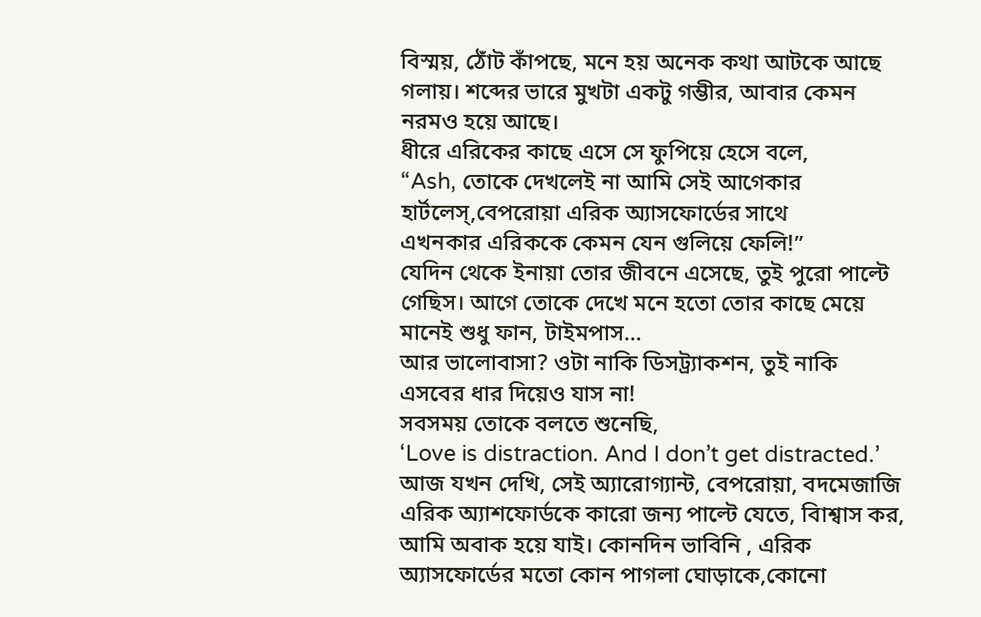বিস্ময়, ঠোঁট কাঁপছে, মনে হয় অনেক কথা আটকে আছে গলায়। শব্দের ভারে মুখটা একটু গম্ভীর, আবার কেমন নরমও হয়ে আছে।
ধীরে এরিকের কাছে এসে সে ফুপিয়ে হেসে বলে,
“Ash, তোকে দেখলেই না আমি সেই আগেকার হার্টলেস্,বেপরোয়া এরিক অ্যাসফোর্ডের সাথে
এখনকার এরিককে কেমন যেন গুলিয়ে ফেলি!”
যেদিন থেকে ইনায়া তোর জীবনে এসেছে, তুই পুরো পাল্টে গেছিস। আগে তোকে দেখে মনে হতো তোর কাছে মেয়ে মানেই শুধু ফান, টাইমপাস…
আর ভালোবাসা? ওটা নাকি ডিসট্র্যাকশন, তুই নাকি এসবের ধার দিয়েও যাস না!
সবসময় তোকে বলতে শুনেছি,
‘Love is distraction. And I don’t get distracted.’
আজ যখন দেখি, সেই অ্যারোগ্যান্ট, বেপরোয়া, বদমেজাজি এরিক অ্যাশফোর্ডকে কারো জন্য পাল্টে যেতে, বিাশ্বাস কর, আমি অবাক হয়ে যাই। কোনদিন ভাবিনি , এরিক অ্যাসফোর্ডের মতো কোন পাগলা ঘোড়াকে,কোনো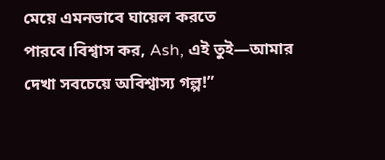মেয়ে এমনভাবে ঘায়েল করতে পারবে।বিশ্বাস কর, Ash, এই তুই—আমার দেখা সবচেয়ে অবিশ্বাস্য গল্প!”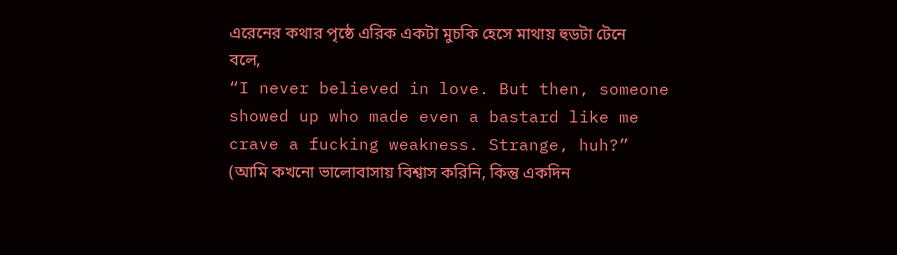এরেনের কথার পৃষ্ঠে এরিক একটা মুচকি হেসে মাথায় হুডটা টেনে বলে,
“I never believed in love. But then, someone showed up who made even a bastard like me crave a fucking weakness. Strange, huh?”
(আমি কখনো ভালোবাসায় বিশ্বাস করিনি, কিন্তু একদিন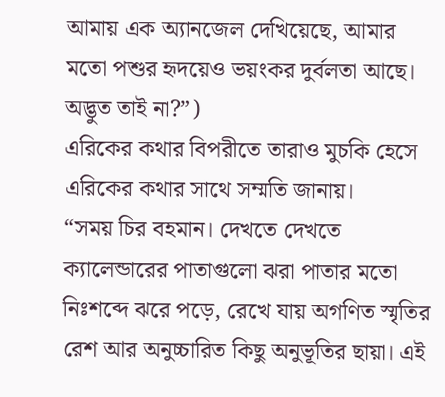আমায় এক অ্যানজেল দেখিয়েছে, আমার মতো পশুর হৃদয়েও ভয়ংকর দুর্বলতা আছে। অদ্ভুত তাই না?”)
এরিকের কথার বিপরীতে তারাও মুচকি হেসে এরিকের কথার সাথে সম্মতি জানায়।
“সময় চির বহমান। দেখতে দেখতে ক্যালেন্ডারের পাতাগুলো ঝরা পাতার মতো নিঃশব্দে ঝরে পড়ে, রেখে যায় অগণিত স্মৃতির রেশ আর অনুচ্চারিত কিছু অনুভূতির ছায়া। এই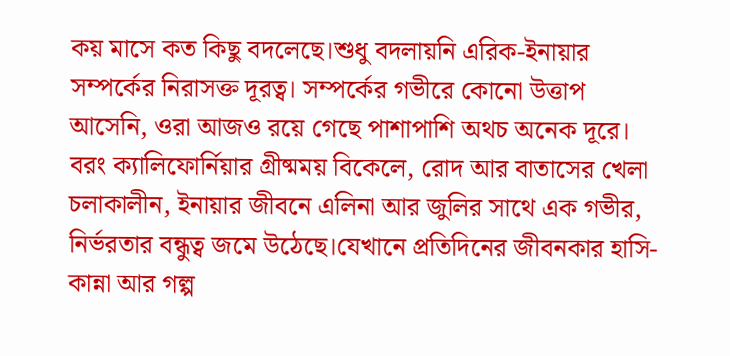কয় মাসে কত কিছু বদলেছে।শুধু বদলায়নি এরিক-ইনায়ার সম্পর্কের নিরাসক্ত দূরত্ব। সম্পর্কের গভীরে কোনো উত্তাপ আসেনি, ওরা আজও রয়ে গেছে পাশাপাশি অথচ অনেক দূরে।
বরং ক্যালিফোর্নিয়ার গ্রীষ্মময় বিকেলে, রোদ আর বাতাসের খেলা চলাকালীন, ইনায়ার জীবনে এলিনা আর জুলির সাথে এক গভীর, নির্ভরতার বন্ধুত্ব জমে উঠেছে।যেখানে প্রতিদিনের জীবনকার হাসি-কান্না আর গল্প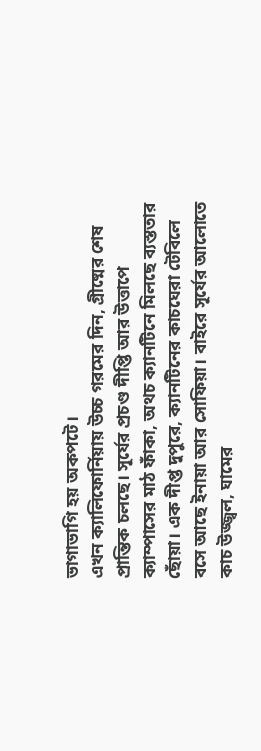ভাগাভাগি হয় অকপটে।
এখন ক্যালিফোর্নিয়ায় উচ্চ গরমের দিন, গ্রীষ্মের শেষ প্রান্তিক চলছে। সূর্যের প্রচণ্ড দীপ্তি আর উত্তাপে ক্যাম্পাসের মাঠ ফাঁকা, অথচ ক্যানটিনে মিলছে ব্যস্ততার ছোঁয়া। এক দীপ্ত দুপুরে, ক্যানটিনের কাচঘেরা টেবিলে বসে আছে ইনায়া আর সোফিয়া। বাইরে সূর্যের আলোতে কাচ উজ্জ্বল, ঘামের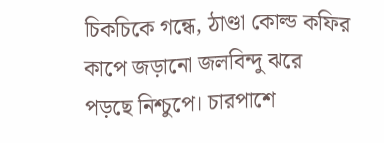চিকচিকে গন্ধে, ঠাণ্ডা কোল্ড কফির কাপে জড়ানো জলবিন্দু ঝরে পড়ছে নিশ্চুপে। চারপাশে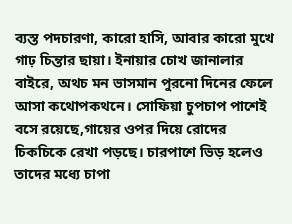ব্যস্ত পদচারণা, কারো হাসি, আবার কারো মুখে গাঢ় চিন্তার ছায়া। ইনায়ার চোখ জানালার বাইরে, অথচ মন ভাসমান পুরনো দিনের ফেলে আসা কথোপকথনে। সোফিয়া চুপচাপ পাশেই বসে রয়েছে,গায়ের ওপর দিয়ে রোদের চিকচিকে রেখা পড়ছে। চারপাশে ভিড় হলেও তাদের মধ্যে চাপা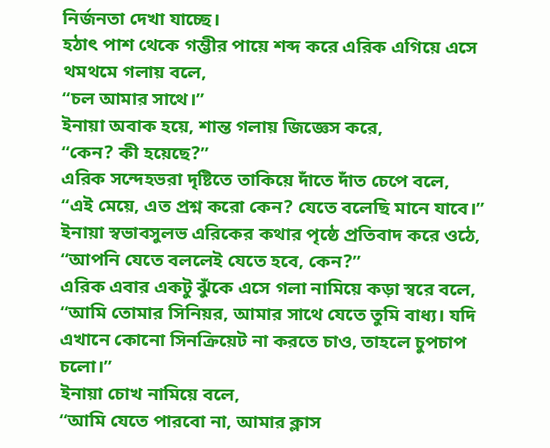নির্জনতা দেখা যাচ্ছে।
হঠাৎ পাশ থেকে গম্ভীর পায়ে শব্দ করে এরিক এগিয়ে এসে থমথমে গলায় বলে,
“চল আমার সাথে।”
ইনায়া অবাক হয়ে, শান্ত গলায় জিজ্ঞেস করে,
“কেন? কী হয়েছে?”
এরিক সন্দেহভরা দৃষ্টিতে তাকিয়ে দাঁতে দাঁত চেপে বলে,
“এই মেয়ে, এত প্রশ্ন করো কেন? যেতে বলেছি মানে যাবে।”
ইনায়া স্বভাবসুলভ এরিকের কথার পৃষ্ঠে প্রতিবাদ করে ওঠে,
“আপনি যেতে বললেই যেতে হবে, কেন?”
এরিক এবার একটু ঝুঁকে এসে গলা নামিয়ে কড়া স্বরে বলে,
“আমি তোমার সিনিয়র, আমার সাথে যেতে তুমি বাধ্য। যদি এখানে কোনো সিনক্রিয়েট না করতে চাও, তাহলে চুপচাপ চলো।”
ইনায়া চোখ নামিয়ে বলে,
“আমি যেতে পারবো না, আমার ক্লাস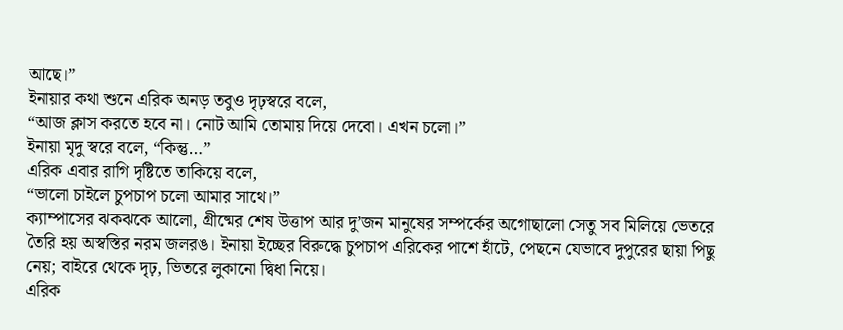আছে।”
ইনায়ার কথা শুনে এরিক অনড় তবুও দৃঢ়স্বরে বলে,
“আজ ক্লাস করতে হবে না। নোট আমি তোমায় দিয়ে দেবো। এখন চলো।”
ইনায়া মৃদু স্বরে বলে, “কিন্তু…”
এরিক এবার রাগি দৃষ্টিতে তাকিয়ে বলে,
“ভালো চাইলে চুপচাপ চলো আমার সাথে।”
ক্যাম্পাসের ঝকঝকে আলো, গ্রীষ্মের শেষ উত্তাপ আর দু’জন মানুষের সম্পর্কের অগোছালো সেতু সব মিলিয়ে ভেতরে তৈরি হয় অস্বস্তির নরম জলরঙ। ইনায়া ইচ্ছের বিরুদ্ধে চুপচাপ এরিকের পাশে হাঁটে, পেছনে যেভাবে দুপুরের ছায়া পিছু নেয়; বাইরে থেকে দৃঢ়, ভিতরে লুকানো দ্বিধা নিয়ে।
এরিক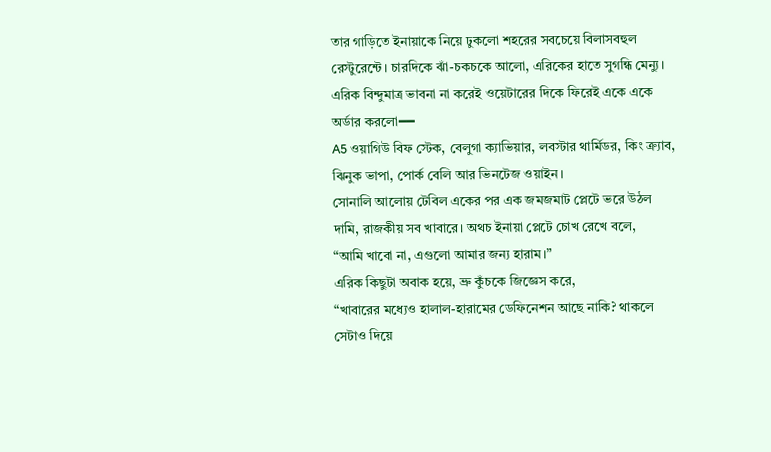তার গাড়িতে ইনায়াকে নিয়ে ঢুকলো শহরের সবচেয়ে বিলাসবহুল রেস্টুরেন্টে। চারদিকে ঝাঁ-চকচকে আলো, এরিকের হাতে সুগন্ধি মেন্যু। এরিক বিন্দুমাত্র ভাবনা না করেই ওয়েটারের দিকে ফিরেই একে একে অর্ডার করলো━━
A5 ওয়াগিউ বিফ স্টেক, বেলুগা ক্যাভিয়ার, লবস্টার থার্মিডর, কিং ক্র্যাব, ঝিনুক ভাপা, পোর্ক বেলি আর ভিনটেজ ওয়াইন।
সোনালি আলোয় টেবিল একের পর এক জমজমাট প্লেটে ভরে উঠল দামি, রাজকীয় সব খাবারে। অথচ ইনায়া প্লেটে চোখ রেখে বলে,
“আমি খাবো না, এগুলো আমার জন্য হারাম।”
এরিক কিছুটা অবাক হয়ে, ভ্রু কুঁচকে জিজ্ঞেস করে,
“খাবারের মধ্যেও হালাল-হারামের ডেফিনেশন আছে নাকি? থাকলে সেটাও দিয়ে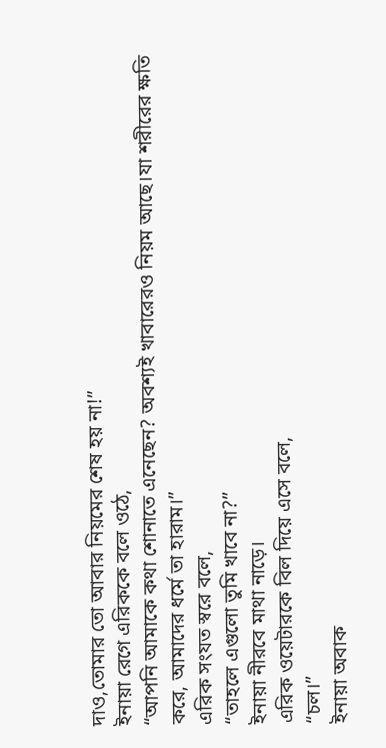দাও,তোমার তো আবার নিয়মের শেষ হয় না!”
ইনায়া রেগে এরিককে বলে ওঠে,
“আপনি আমাকে কথা শোনাতে এনেছেন? অবশ্যই খাবারেরও নিয়ম আছে।যা শরীরের ক্ষতি করে, আমাদের ধর্মে তা হারাম।”
এরিক সংযত স্বরে বলে,
“তাহলে এগুলো তুমি খাবে না?”
ইনায়া নীরবে মাথা নাড়ে।
এরিক ওয়েটারকে বিল দিয়ে এসে বলে,
“চল।”
ইনায়া অবাক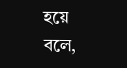হয়ে বলে,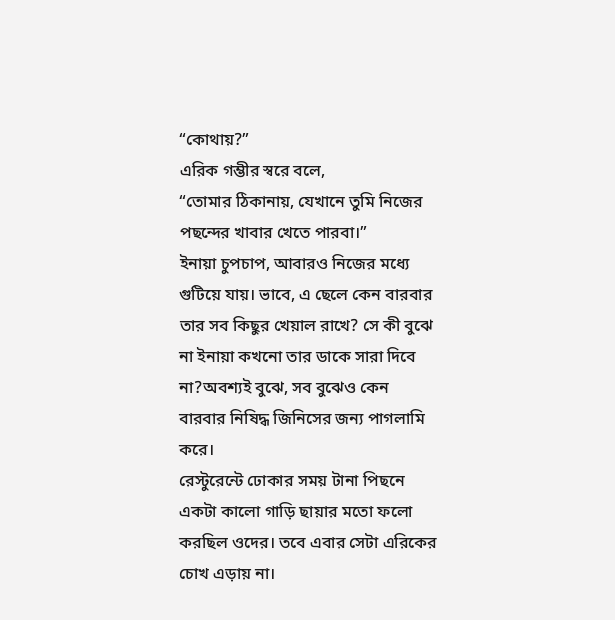“কোথায়?”
এরিক গম্ভীর স্বরে বলে,
“তোমার ঠিকানায়, যেখানে তুমি নিজের পছন্দের খাবার খেতে পারবা।”
ইনায়া চুপচাপ, আবারও নিজের মধ্যে গুটিয়ে যায়। ভাবে, এ ছেলে কেন বারবার তার সব কিছুর খেয়াল রাখে? সে কী বুঝে না ইনায়া কখনো তার ডাকে সারা দিবে না?অবশ্যই বুঝে, সব বুঝেও কেন বারবার নিষিদ্ধ জিনিসের জন্য পাগলামি করে।
রেস্টুরেন্টে ঢোকার সময় টানা পিছনে একটা কালো গাড়ি ছায়ার মতো ফলো করছিল ওদের। তবে এবার সেটা এরিকের চোখ এড়ায় না।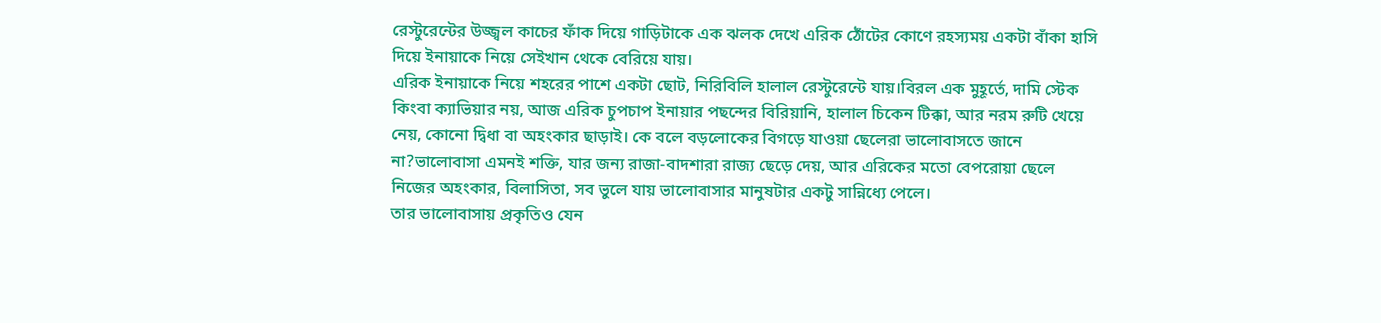রেস্টুরেন্টের উজ্জ্বল কাচের ফাঁক দিয়ে গাড়িটাকে এক ঝলক দেখে এরিক ঠোঁটের কোণে রহস্যময় একটা বাঁকা হাসি দিয়ে ইনায়াকে নিয়ে সেইখান থেকে বেরিয়ে যায়।
এরিক ইনায়াকে নিয়ে শহরের পাশে একটা ছোট, নিরিবিলি হালাল রেস্টুরেন্টে যায়।বিরল এক মুহূর্তে, দামি স্টেক কিংবা ক্যাভিয়ার নয়, আজ এরিক চুপচাপ ইনায়ার পছন্দের বিরিয়ানি, হালাল চিকেন টিক্কা, আর নরম রুটি খেয়ে নেয়, কোনো দ্বিধা বা অহংকার ছাড়াই। কে বলে বড়লোকের বিগড়ে যাওয়া ছেলেরা ভালোবাসতে জানে না?ভালোবাসা এমনই শক্তি, যার জন্য রাজা-বাদশারা রাজ্য ছেড়ে দেয়, আর এরিকের মতো বেপরোয়া ছেলে নিজের অহংকার, বিলাসিতা, সব ভুলে যায় ভালোবাসার মানুষটার একটু সান্নিধ্যে পেলে।
তার ভালোবাসায় প্রকৃতিও যেন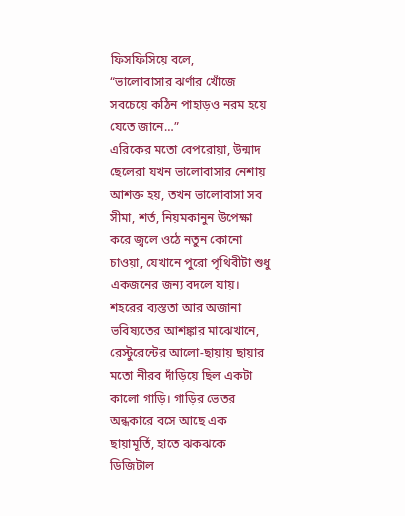ফিসফিসিয়ে বলে,
“ভালোবাসার ঝর্ণার খোঁজে সবচেয়ে কঠিন পাহাড়ও নরম হয়ে যেতে জানে…”
এরিকের মতো বেপরোয়া, উন্মাদ ছেলেরা যখন ভালোবাসার নেশায় আশক্ত হয়, তখন ভালোবাসা সব সীমা, শর্ত, নিয়মকানুন উপেক্ষা করে জ্বলে ওঠে নতুন কোনো চাওয়া, যেখানে পুরো পৃথিবীটা শুধু একজনের জন্য বদলে যায়।
শহরের ব্যস্ততা আর অজানা ভবিষ্যতের আশঙ্কার মাঝেখানে, রেস্টুরেন্টের আলো-ছায়ায় ছায়ার মতো নীরব দাঁড়িয়ে ছিল একটা কালো গাড়ি। গাড়ির ভেতর অন্ধকারে বসে আছে এক ছায়ামূর্তি, হাতে ঝকঝকে ডিজিটাল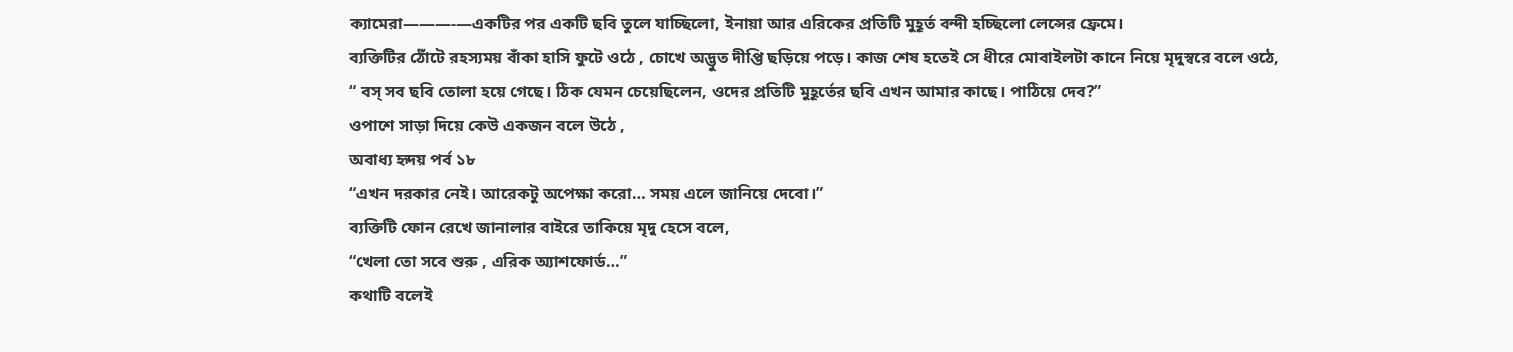ক্যামেরা———-—একটির পর একটি ছবি তুলে যাচ্ছিলো, ইনায়া আর এরিকের প্রতিটি মুহূর্ত বন্দী হচ্ছিলো লেন্সের ফ্রেমে।
ব্যক্তিটির ঠোঁটে রহস্যময় বাঁকা হাসি ফুটে ওঠে , চোখে অদ্ভুত দীপ্তি ছড়িয়ে পড়ে। কাজ শেষ হতেই সে ধীরে মোবাইলটা কানে নিয়ে মৃদুস্বরে বলে ওঠে,
“ বস্ সব ছবি তোলা হয়ে গেছে। ঠিক যেমন চেয়েছিলেন, ওদের প্রতিটি মুহূর্তের ছবি এখন আমার কাছে। পাঠিয়ে দেব?”
ওপাশে সাড়া দিয়ে কেউ একজন বলে উঠে ,
অবাধ্য হৃদয় পর্ব ১৮
“এখন দরকার নেই। আরেকটু অপেক্ষা করো… সময় এলে জানিয়ে দেবো।”
ব্যক্তিটি ফোন রেখে জানালার বাইরে তাকিয়ে মৃদু হেসে বলে,
“খেলা তো সবে শুরু , এরিক অ্যাশফোর্ড…”
কথাটি বলেই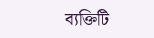ব্যক্তিটি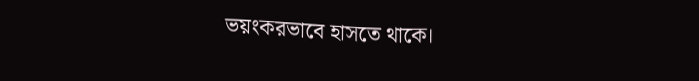ভয়ংকরভাবে হাসতে থাকে।